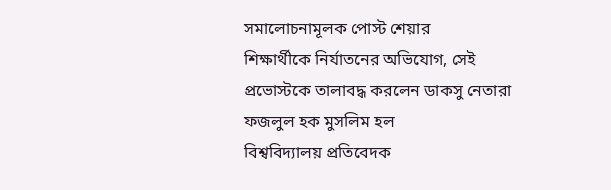সমালোচনামূলক পোস্ট শেয়ার
শিক্ষার্থীকে নির্যাতনের অভিযোগ, সেই প্রভোস্টকে তালাবদ্ধ করলেন ডাকসু নেতারা
ফজলুল হক মুসলিম হল
বিশ্ববিদ্যালয় প্রতিবেদক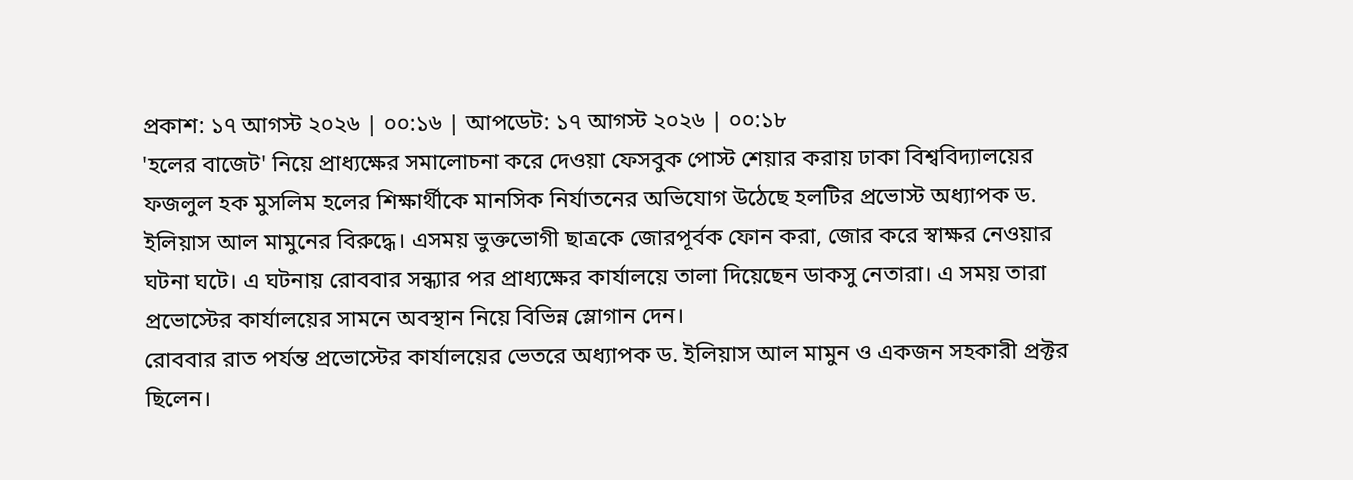প্রকাশ: ১৭ আগস্ট ২০২৬ | ০০:১৬ | আপডেট: ১৭ আগস্ট ২০২৬ | ০০:১৮
'হলের বাজেট' নিয়ে প্রাধ্যক্ষের সমালোচনা করে দেওয়া ফেসবুক পোস্ট শেয়ার করায় ঢাকা বিশ্ববিদ্যালয়ের ফজলুল হক মুসলিম হলের শিক্ষার্থীকে মানসিক নির্যাতনের অভিযোগ উঠেছে হলটির প্রভোস্ট অধ্যাপক ড. ইলিয়াস আল মামুনের বিরুদ্ধে। এসময় ভুক্তভোগী ছাত্রকে জোরপূর্বক ফোন করা, জোর করে স্বাক্ষর নেওয়ার ঘটনা ঘটে। এ ঘটনায় রোববার সন্ধ্যার পর প্রাধ্যক্ষের কার্যালয়ে তালা দিয়েছেন ডাকসু নেতারা। এ সময় তারা প্রভোস্টের কার্যালয়ের সামনে অবস্থান নিয়ে বিভিন্ন স্লোগান দেন।
রোববার রাত পর্যন্ত প্রভোস্টের কার্যালয়ের ভেতরে অধ্যাপক ড. ইলিয়াস আল মামুন ও একজন সহকারী প্রক্টর ছিলেন।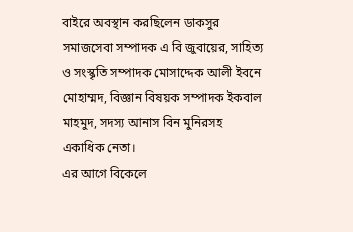বাইরে অবস্থান করছিলেন ডাকসুর সমাজসেবা সম্পাদক এ বি জুবায়ের, সাহিত্য ও সংস্কৃতি সম্পাদক মোসাদ্দেক আলী ইবনে মোহাম্মদ, বিজ্ঞান বিষয়ক সম্পাদক ইকবাল মাহমুদ, সদস্য আনাস বিন মুনিরসহ একাধিক নেতা।
এর আগে বিকেলে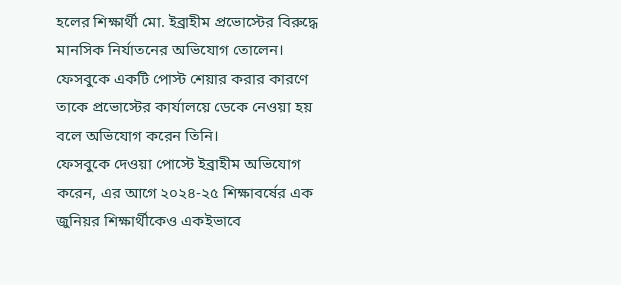হলের শিক্ষার্থী মো. ইব্রাহীম প্রভোস্টের বিরুদ্ধে মানসিক নির্যাতনের অভিযোগ তোলেন। ফেসবুকে একটি পোস্ট শেয়ার করার কারণে তাকে প্রভোস্টের কার্যালয়ে ডেকে নেওয়া হয় বলে অভিযোগ করেন তিনি।
ফেসবুকে দেওয়া পোস্টে ইব্রাহীম অভিযোগ করেন, এর আগে ২০২৪-২৫ শিক্ষাবর্ষের এক জুনিয়র শিক্ষার্থীকেও একইভাবে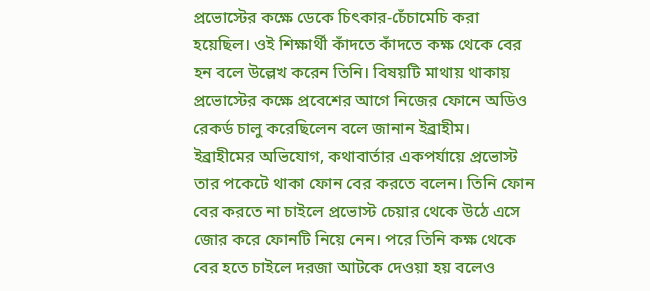প্রভোস্টের কক্ষে ডেকে চিৎকার-চেঁচামেচি করা হয়েছিল। ওই শিক্ষার্থী কাঁদতে কাঁদতে কক্ষ থেকে বের হন বলে উল্লেখ করেন তিনি। বিষয়টি মাথায় থাকায় প্রভোস্টের কক্ষে প্রবেশের আগে নিজের ফোনে অডিও রেকর্ড চালু করেছিলেন বলে জানান ইব্রাহীম।
ইব্রাহীমের অভিযোগ, কথাবার্তার একপর্যায়ে প্রভোস্ট তার পকেটে থাকা ফোন বের করতে বলেন। তিনি ফোন বের করতে না চাইলে প্রভোস্ট চেয়ার থেকে উঠে এসে জোর করে ফোনটি নিয়ে নেন। পরে তিনি কক্ষ থেকে বের হতে চাইলে দরজা আটকে দেওয়া হয় বলেও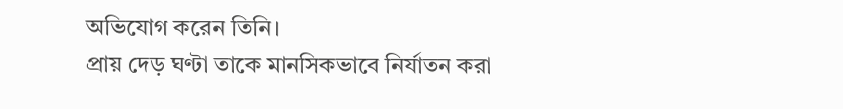অভিযোগ করেন তিনি।
প্রায় দেড় ঘণ্টা তাকে মানসিকভাবে নির্যাতন করা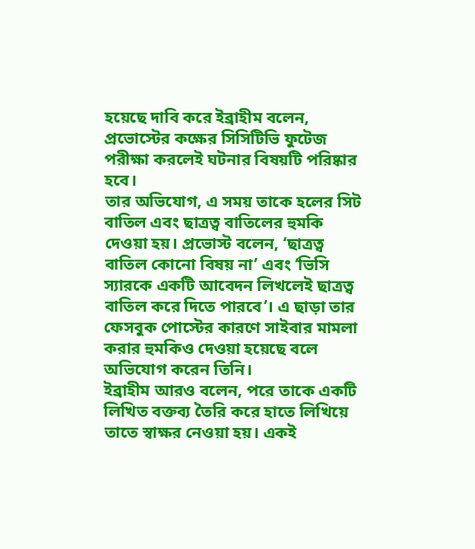হয়েছে দাবি করে ইব্রাহীম বলেন, প্রভোস্টের কক্ষের সিসিটিভি ফুটেজ পরীক্ষা করলেই ঘটনার বিষয়টি পরিষ্কার হবে।
তার অভিযোগ, এ সময় তাকে হলের সিট বাতিল এবং ছাত্রত্ব বাতিলের হুমকি দেওয়া হয়। প্রভোস্ট বলেন, ‘ছাত্রত্ব বাতিল কোনো বিষয় না’ এবং ‘ভিসি স্যারকে একটি আবেদন লিখলেই ছাত্রত্ব বাতিল করে দিতে পারবে’। এ ছাড়া তার ফেসবুক পোস্টের কারণে সাইবার মামলা করার হুমকিও দেওয়া হয়েছে বলে অভিযোগ করেন তিনি।
ইব্রাহীম আরও বলেন, পরে তাকে একটি লিখিত বক্তব্য তৈরি করে হাতে লিখিয়ে তাতে স্বাক্ষর নেওয়া হয়। একই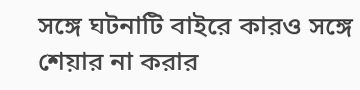সঙ্গে ঘটনাটি বাইরে কারও সঙ্গে শেয়ার না করার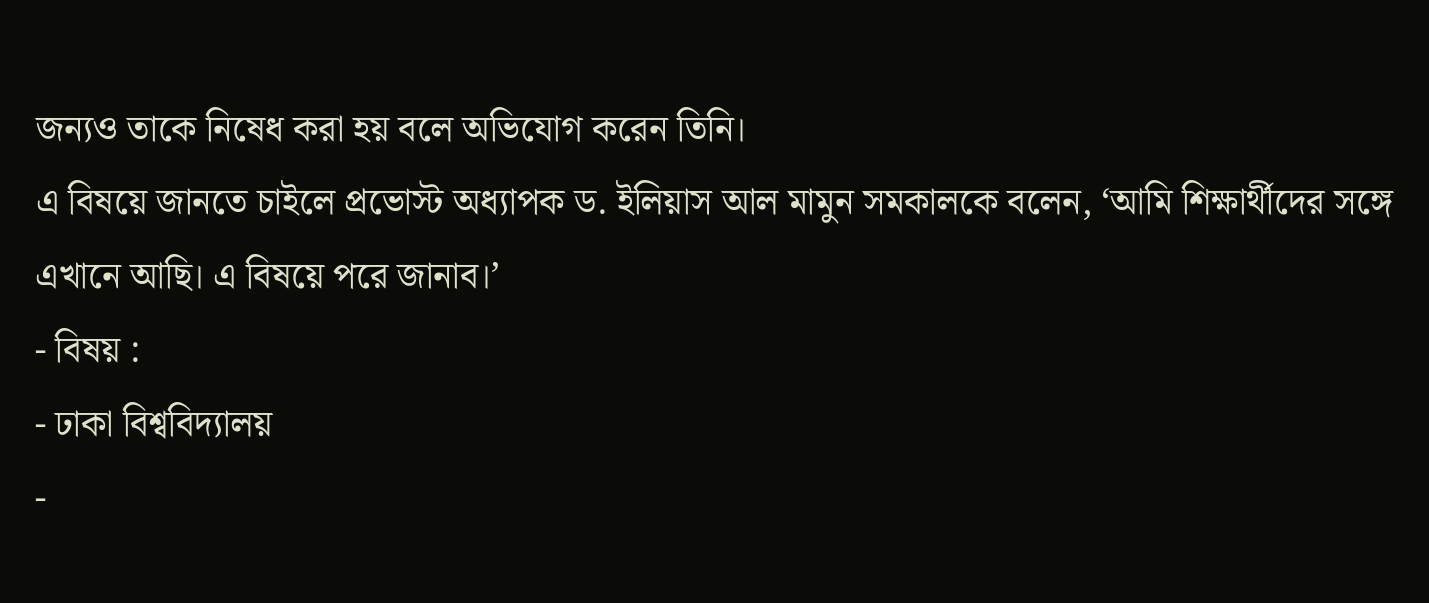জন্যও তাকে নিষেধ করা হয় বলে অভিযোগ করেন তিনি।
এ বিষয়ে জানতে চাইলে প্রভোস্ট অধ্যাপক ড. ইলিয়াস আল মামুন সমকালকে বলেন, ‘আমি শিক্ষার্থীদের সঙ্গে এখানে আছি। এ বিষয়ে পরে জানাব।’
- বিষয় :
- ঢাকা বিশ্ববিদ্যালয়
-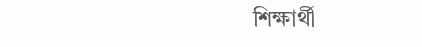শিক্ষার্থী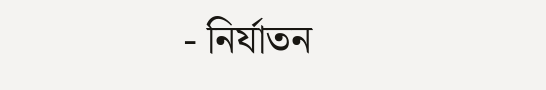- নির্যাতন